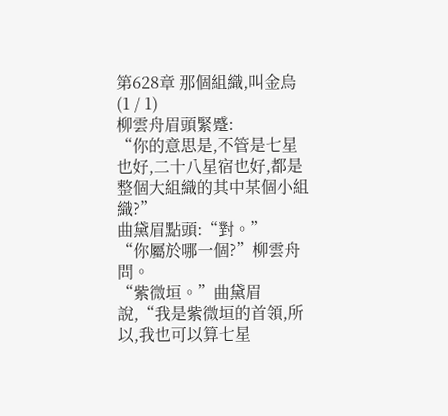第628章 那個組織,叫金烏(1 / 1)
柳雲舟眉頭緊蹙:
“你的意思是,不管是七星也好,二十八星宿也好,都是整個大組織的其中某個小組織?”
曲黛眉點頭:“對。”
“你屬於哪一個?”柳雲舟問。
“紫微垣。”曲黛眉說,“我是紫微垣的首領,所以,我也可以算七星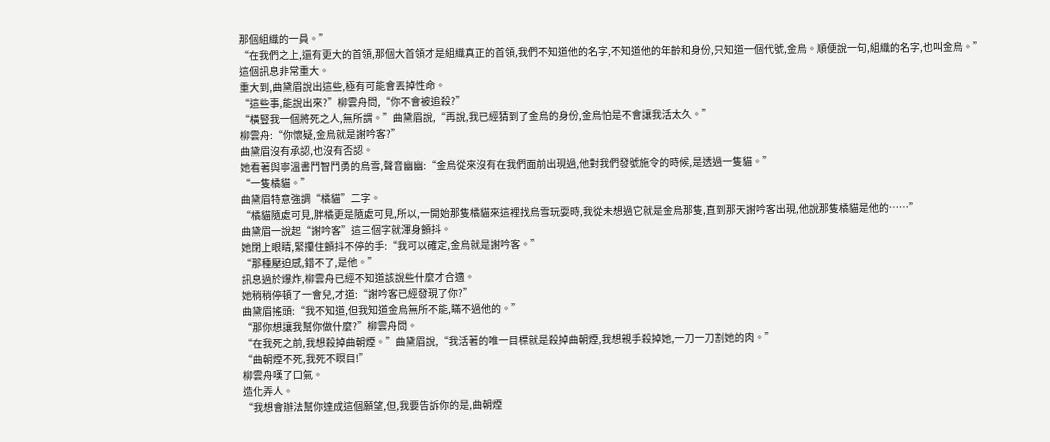那個組織的一員。”
“在我們之上,還有更大的首領,那個大首領才是組織真正的首領,我們不知道他的名字,不知道他的年齡和身份,只知道一個代號,金烏。順便說一句,組織的名字,也叫金烏。”
這個訊息非常重大。
重大到,曲黛眉說出這些,極有可能會丟掉性命。
“這些事,能說出來?”柳雲舟問,“你不會被追殺?”
“橫豎我一個將死之人,無所謂。”曲黛眉說,“再說,我已經猜到了金烏的身份,金烏怕是不會讓我活太久。”
柳雲舟:“你懷疑,金烏就是謝吟客?”
曲黛眉沒有承認,也沒有否認。
她看著與寧溫書鬥智鬥勇的烏雪,聲音幽幽:“金烏從來沒有在我們面前出現過,他對我們發號施令的時候,是透過一隻貓。”
“一隻橘貓。”
曲黛眉特意強調“橘貓”二字。
“橘貓隨處可見,胖橘更是隨處可見,所以,一開始那隻橘貓來這裡找烏雪玩耍時,我從未想過它就是金烏那隻,直到那天謝吟客出現,他說那隻橘貓是他的……”
曲黛眉一說起“謝吟客”這三個字就渾身顫抖。
她閉上眼睛,緊攥住顫抖不停的手:“我可以確定,金烏就是謝吟客。”
“那種壓迫感,錯不了,是他。”
訊息過於爆炸,柳雲舟已經不知道該說些什麼才合適。
她稍稍停頓了一會兒,才道:“謝吟客已經發現了你?”
曲黛眉搖頭:“我不知道,但我知道金烏無所不能,瞞不過他的。”
“那你想讓我幫你做什麼?”柳雲舟問。
“在我死之前,我想殺掉曲朝煙。”曲黛眉說,“我活著的唯一目標就是殺掉曲朝煙,我想親手殺掉她,一刀一刀割她的肉。”
“曲朝煙不死,我死不瞑目!”
柳雲舟嘆了口氣。
造化弄人。
“我想會辦法幫你達成這個願望,但,我要告訴你的是,曲朝煙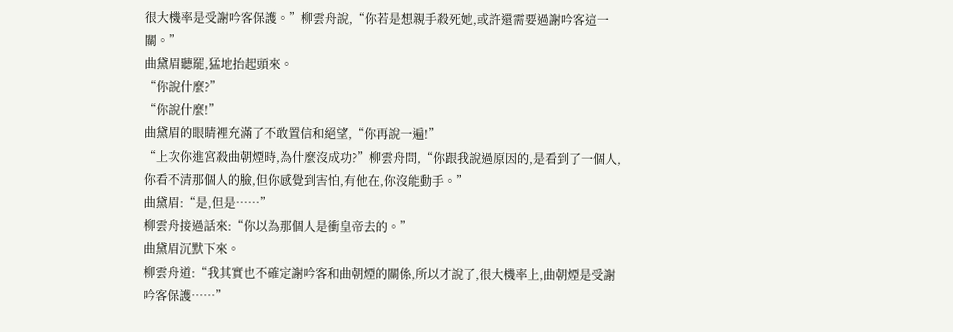很大機率是受謝吟客保護。”柳雲舟說,“你若是想親手殺死她,或許還需要過謝吟客這一關。”
曲黛眉聽罷,猛地抬起頭來。
“你說什麼?”
“你說什麼!”
曲黛眉的眼睛裡充滿了不敢置信和絕望,“你再說一遍!”
“上次你進宮殺曲朝煙時,為什麼沒成功?”柳雲舟問,“你跟我說過原因的,是看到了一個人,你看不清那個人的臉,但你感覺到害怕,有他在,你沒能動手。”
曲黛眉:“是,但是……”
柳雲舟接過話來:“你以為那個人是衝皇帝去的。”
曲黛眉沉默下來。
柳雲舟道:“我其實也不確定謝吟客和曲朝煙的關係,所以才說了,很大機率上,曲朝煙是受謝吟客保護……”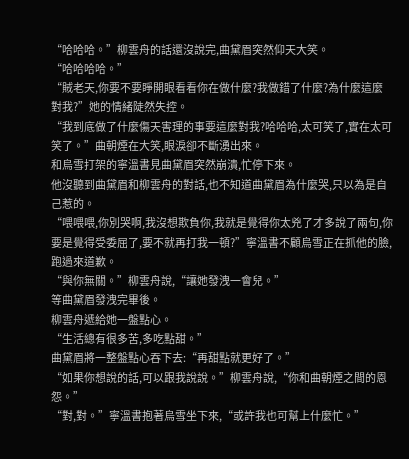“哈哈哈。”柳雲舟的話還沒說完,曲黛眉突然仰天大笑。
“哈哈哈哈。”
“賊老天,你要不要睜開眼看看你在做什麼?我做錯了什麼?為什麼這麼對我?”她的情緒陡然失控。
“我到底做了什麼傷天害理的事要這麼對我?哈哈哈,太可笑了,實在太可笑了。”曲朝煙在大笑,眼淚卻不斷湧出來。
和烏雪打架的寧溫書見曲黛眉突然崩潰,忙停下來。
他沒聽到曲黛眉和柳雲舟的對話,也不知道曲黛眉為什麼哭,只以為是自己惹的。
“喂喂喂,你別哭啊,我沒想欺負你,我就是覺得你太兇了才多說了兩句,你要是覺得受委屈了,要不就再打我一頓?”寧溫書不顧烏雪正在抓他的臉,跑過來道歉。
“與你無關。”柳雲舟說,“讓她發洩一會兒。”
等曲黛眉發洩完畢後。
柳雲舟遞給她一盤點心。
“生活總有很多苦,多吃點甜。”
曲黛眉將一整盤點心吞下去:“再甜點就更好了。”
“如果你想說的話,可以跟我說說。”柳雲舟說,“你和曲朝煙之間的恩怨。”
“對,對。”寧溫書抱著烏雪坐下來,“或許我也可幫上什麼忙。”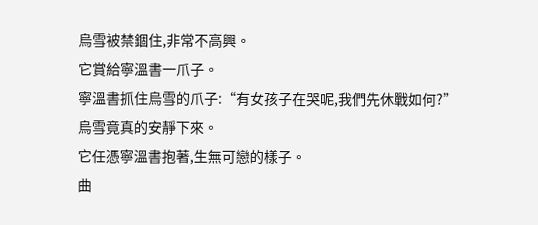烏雪被禁錮住,非常不高興。
它賞給寧溫書一爪子。
寧溫書抓住烏雪的爪子:“有女孩子在哭呢,我們先休戰如何?”
烏雪竟真的安靜下來。
它任憑寧溫書抱著,生無可戀的樣子。
曲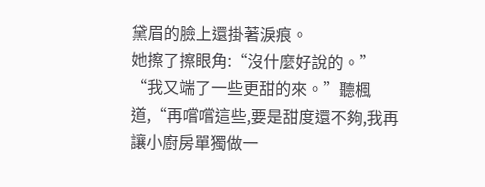黛眉的臉上還掛著淚痕。
她擦了擦眼角:“沒什麼好說的。”
“我又端了一些更甜的來。”聽楓道,“再嚐嚐這些,要是甜度還不夠,我再讓小廚房單獨做一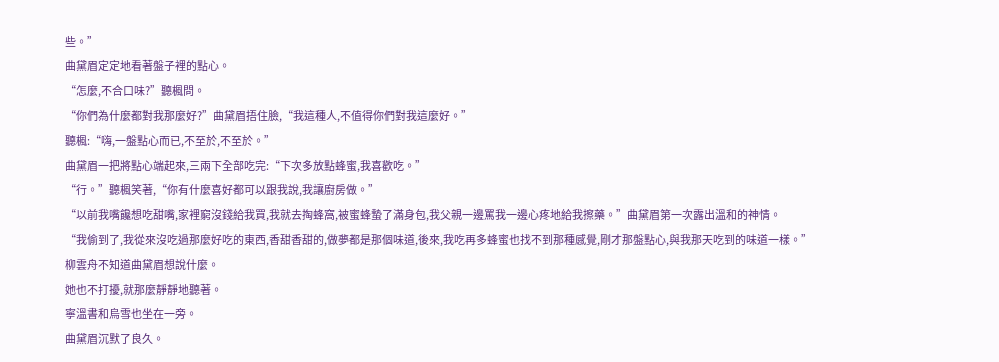些。”
曲黛眉定定地看著盤子裡的點心。
“怎麼,不合口味?”聽楓問。
“你們為什麼都對我那麼好?”曲黛眉捂住臉,“我這種人,不值得你們對我這麼好。”
聽楓:“嗨,一盤點心而已,不至於,不至於。”
曲黛眉一把將點心端起來,三兩下全部吃完:“下次多放點蜂蜜,我喜歡吃。”
“行。”聽楓笑著,“你有什麼喜好都可以跟我說,我讓廚房做。”
“以前我嘴饞想吃甜嘴,家裡窮沒錢給我買,我就去掏蜂窩,被蜜蜂蟄了滿身包,我父親一邊罵我一邊心疼地給我擦藥。”曲黛眉第一次露出溫和的神情。
“我偷到了,我從來沒吃過那麼好吃的東西,香甜香甜的,做夢都是那個味道,後來,我吃再多蜂蜜也找不到那種感覺,剛才那盤點心,與我那天吃到的味道一樣。”
柳雲舟不知道曲黛眉想說什麼。
她也不打擾,就那麼靜靜地聽著。
寧溫書和烏雪也坐在一旁。
曲黛眉沉默了良久。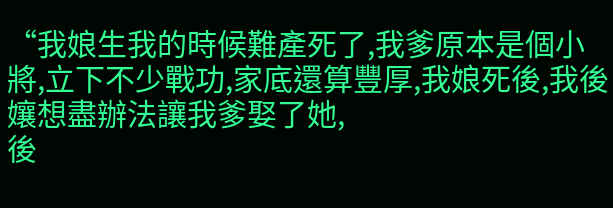“我娘生我的時候難產死了,我爹原本是個小將,立下不少戰功,家底還算豐厚,我娘死後,我後孃想盡辦法讓我爹娶了她,
後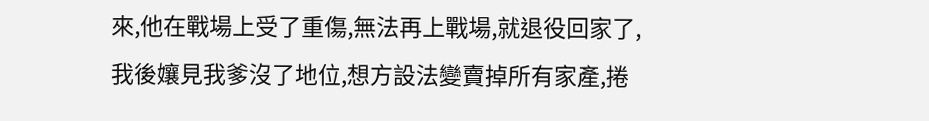來,他在戰場上受了重傷,無法再上戰場,就退役回家了,我後孃見我爹沒了地位,想方設法變賣掉所有家產,捲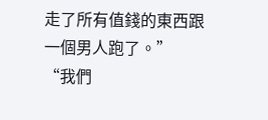走了所有值錢的東西跟一個男人跑了。”
“我們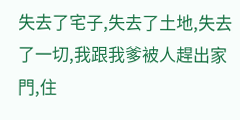失去了宅子,失去了土地,失去了一切,我跟我爹被人趕出家門,住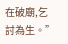在破廟,乞討為生。”